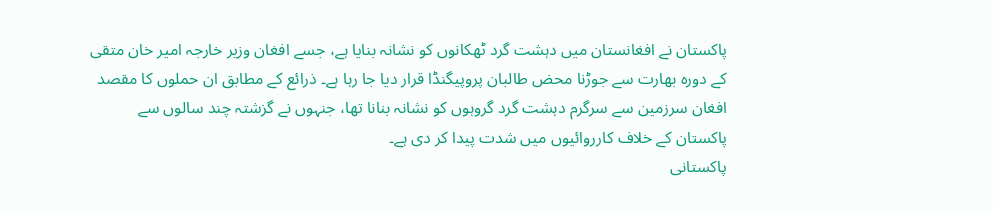پاکستان نے افغانستان میں دہشت گرد ٹھکانوں کو نشانہ بنایا ہے، جسے افغان وزیر خارجہ امیر خان متقی کے دورہ بھارت سے جوڑنا محض طالبان پروپیگنڈا قرار دیا جا رہا ہے۔ ذرائع کے مطابق ان حملوں کا مقصد افغان سرزمین سے سرگرم دہشت گرد گروہوں کو نشانہ بنانا تھا، جنہوں نے گزشتہ چند سالوں سے پاکستان کے خلاف کارروائیوں میں شدت پیدا کر دی ہے۔
پاکستانی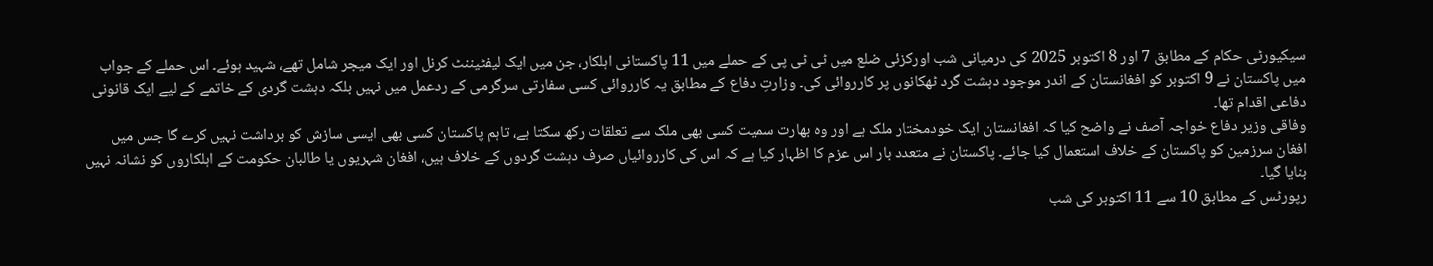سیکیورٹی حکام کے مطابق 7 اور 8 اکتوبر 2025 کی درمیانی شب اورکزئی ضلع میں ٹی ٹی پی کے حملے میں 11 پاکستانی اہلکار، جن میں ایک لیفٹیننٹ کرنل اور ایک میجر شامل تھے، شہید ہوئے۔ اس حملے کے جواب میں پاکستان نے 9 اکتوبر کو افغانستان کے اندر موجود دہشت گرد ٹھکانوں پر کارروائی کی۔ وزارتِ دفاع کے مطابق یہ کارروائی کسی سفارتی سرگرمی کے ردعمل میں نہیں بلکہ دہشت گردی کے خاتمے کے لیے ایک قانونی دفاعی اقدام تھا۔
وفاقی وزیر دفاع خواجہ آصف نے واضح کیا کہ افغانستان ایک خودمختار ملک ہے اور وہ بھارت سمیت کسی بھی ملک سے تعلقات رکھ سکتا ہے، تاہم پاکستان کسی بھی ایسی سازش کو برداشت نہیں کرے گا جس میں افغان سرزمین کو پاکستان کے خلاف استعمال کیا جائے۔ پاکستان نے متعدد بار اس عزم کا اظہار کیا ہے کہ اس کی کارروائیاں صرف دہشت گردوں کے خلاف ہیں، افغان شہریوں یا طالبان حکومت کے اہلکاروں کو نشانہ نہیں بنایا گیا۔
رپورٹس کے مطابق 10 سے 11 اکتوبر کی شب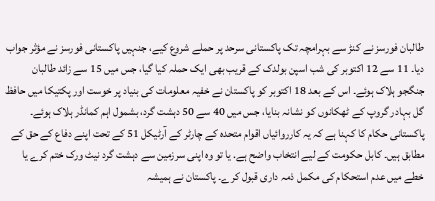طالبان فورسز نے کنڑ سے بہرامچہ تک پاکستانی سرحد پر حملے شروع کیے، جنہیں پاکستانی فورسز نے مؤثر جواب دیا۔ 11 سے 12 اکتوبر کی شب اسپن بولدک کے قریب بھی ایک حملہ کیا گیا، جس میں 15 سے زائد طالبان جنگجو ہلاک ہوئے۔ اس کے بعد 18 اکتوبر کو پاکستان نے خفیہ معلومات کی بنیاد پر خوست اور پکتیکا میں حافظ گل بہادر گروپ کے ٹھکانوں کو نشانہ بنایا، جس میں 40 سے 50 دہشت گرد، بشمول اہم کمانڈر ہلاک ہوئے۔
پاکستانی حکام کا کہنا ہے کہ یہ کارروائیاں اقوام متحدہ کے چارٹر کے آرٹیکل 51 کے تحت اپنے دفاع کے حق کے مطابق ہیں۔ کابل حکومت کے لیے انتخاب واضح ہے. یا تو وہ اپنی سرزمین سے دہشت گرد نیٹ ورک ختم کرے یا خطے میں عدم استحکام کی مکمل ذمہ داری قبول کرے۔ پاکستان نے ہمیشہ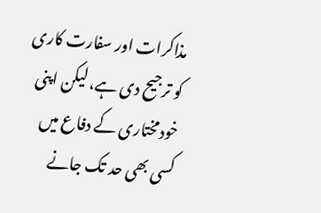مذاکرات اور سفارت کاری کو ترجیح دی ہے، لیکن اپنی خودمختاری کے دفاع میں کسی بھی حد تک جانے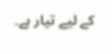کے لیے تیار ہے۔